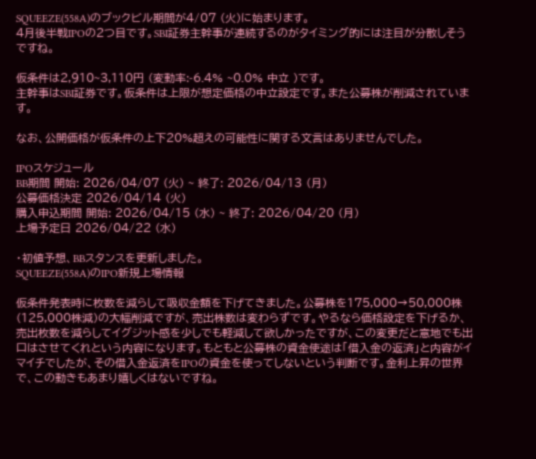SQUEEZE(558A)のブックビル期間が4/07 (火)に始まります。
4月後半戦IPOの2つ目です。SBI証券主幹事が連続するのがタイミング的には注目が分散しそうですね。

仮条件は2,910~3,110円 (変動率:-6.4% ~0.0% 中立 )です。
主幹事はSBI証券です。仮条件は上限が想定価格の中立設定です。また公募株が削減されています。

なお、公開価格が仮条件の上下20%超えの可能性に関する文言はありませんでした。

IPOスケジュール
BB期間 開始: 2026/04/07 (火) ~ 終了: 2026/04/13 (月)
公募価格決定 2026/04/14 (火)
購入申込期間 開始: 2026/04/15 (水) ~ 終了: 2026/04/20 (月)
上場予定日 2026/04/22 (水)

・初値予想、BBスタンスを更新しました。
SQUEEZE(558A)のIPO新規上場情報

仮条件発表時に枚数を減らして吸収金額を下げてきました。公募株を175,000→50,000株(125,000株減)の大幅削減ですが、売出株数は変わらずです。やるなら価格設定を下げるか、売出枚数を減らしてイグジット感を少しでも軽減して欲しかったですが、この変更だと意地でも出口はさせてくれという内容になります。もともと公募株の資金使途は「借入金の返済」と内容がイマイチでしたが、その借入金返済をIPOの資金を使ってしないという判断です。金利上昇の世界で、この動きもあまり嬉しくはないですね。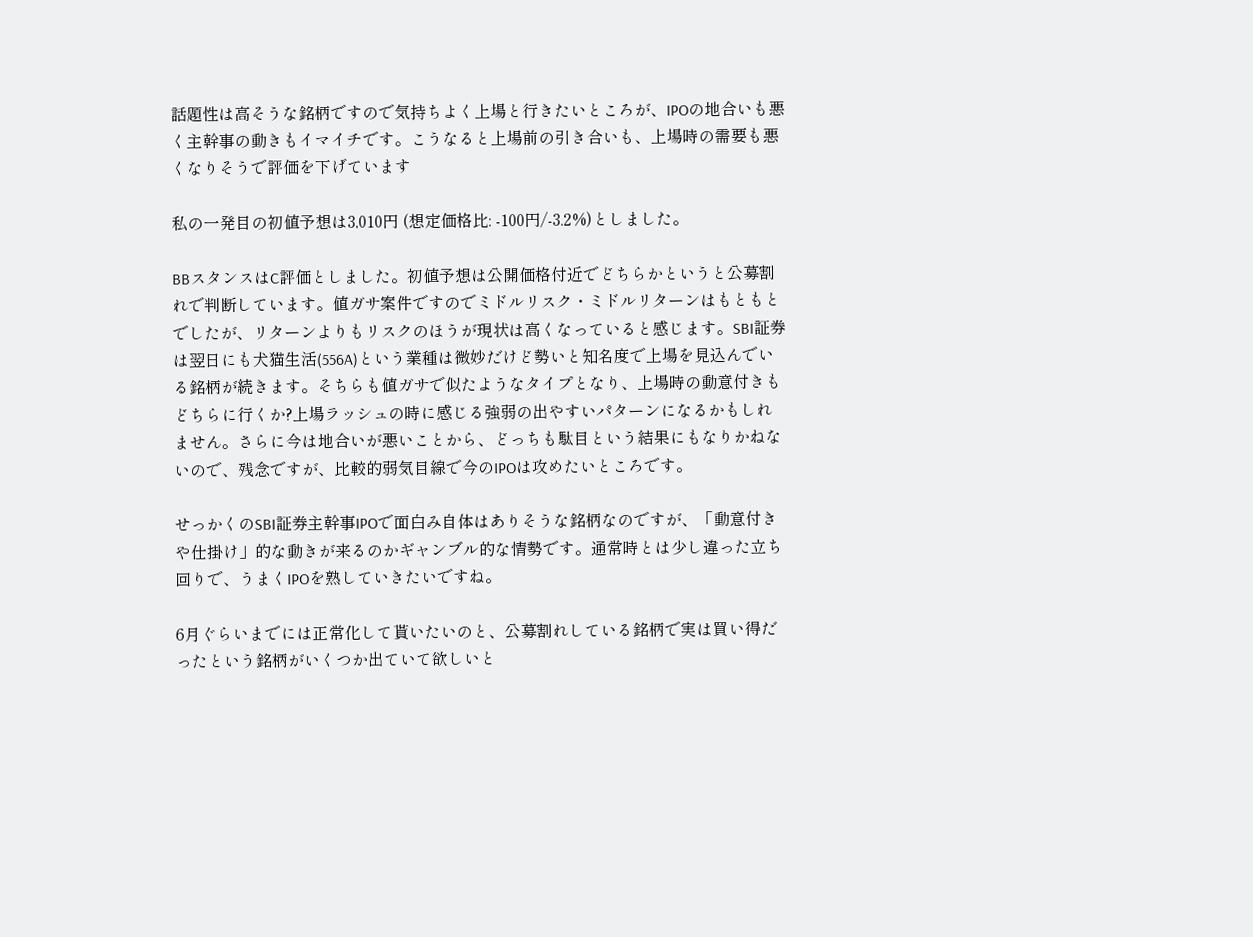話題性は高そうな銘柄ですので気持ちよく上場と行きたいところが、IPOの地合いも悪く主幹事の動きもイマイチです。こうなると上場前の引き合いも、上場時の需要も悪くなりそうで評価を下げています

私の一発目の初値予想は3,010円 (想定価格比: -100円/-3.2%)としました。

BBスタンスはC評価としました。初値予想は公開価格付近でどちらかというと公募割れで判断しています。値ガサ案件ですのでミドルリスク・ミドルリターンはもともとでしたが、リターンよりもリスクのほうが現状は高くなっていると感じます。SBI証券は翌日にも犬猫生活(556A)という業種は微妙だけど勢いと知名度で上場を見込んでいる銘柄が続きます。そちらも値ガサで似たようなタイプとなり、上場時の動意付きもどちらに行くか?上場ラッシュの時に感じる強弱の出やすいパターンになるかもしれません。さらに今は地合いが悪いことから、どっちも駄目という結果にもなりかねないので、残念ですが、比較的弱気目線で今のIPOは攻めたいところです。

せっかくのSBI証券主幹事IPOで面白み自体はありそうな銘柄なのですが、「動意付きや仕掛け」的な動きが来るのかギャンブル的な情勢です。通常時とは少し違った立ち回りで、うまくIPOを熟していきたいですね。

6月ぐらいまでには正常化して貰いたいのと、公募割れしている銘柄で実は買い得だったという銘柄がいくつか出ていて欲しいと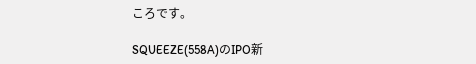ころです。

SQUEEZE(558A)のIPO新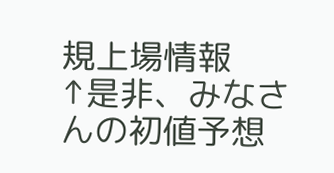規上場情報
↑是非、みなさんの初値予想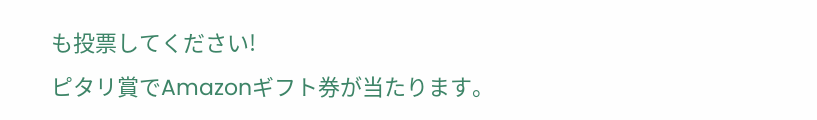も投票してください!
ピタリ賞でAmazonギフト券が当たります。